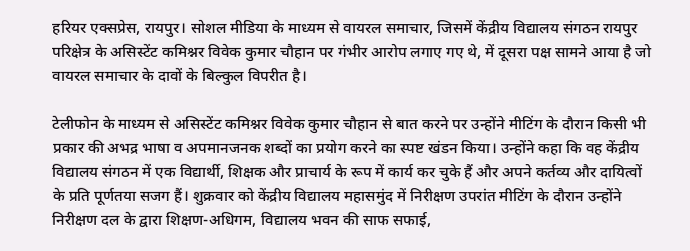हरियर एक्सप्रेस, रायपुर। सोशल मीडिया के माध्यम से वायरल समाचार, जिसमें केंद्रीय विद्यालय संगठन रायपुर परिक्षेत्र के असिस्टेंट कमिश्नर विवेक कुमार चौहान पर गंभीर आरोप लगाए गए थे, में दूसरा पक्ष सामने आया है जो वायरल समाचार के दावों के बिल्कुल विपरीत है।

टेलीफोन के माध्यम से असिस्टेंट कमिश्नर विवेक कुमार चौहान से बात करने पर उन्होंने मीटिंग के दौरान किसी भी प्रकार की अभद्र भाषा व अपमानजनक शब्दों का प्रयोग करने का स्पष्ट खंडन किया। उन्होंने कहा कि वह केंद्रीय विद्यालय संगठन में एक विद्यार्थी, शिक्षक और प्राचार्य के रूप में कार्य कर चुके हैं और अपने कर्तव्य और दायित्वों के प्रति पूर्णतया सजग हैं। शुक्रवार को केंद्रीय विद्यालय महासमुंद में निरीक्षण उपरांत मीटिंग के दौरान उन्होंने निरीक्षण दल के द्वारा शिक्षण-अधिगम, विद्यालय भवन की साफ सफाई,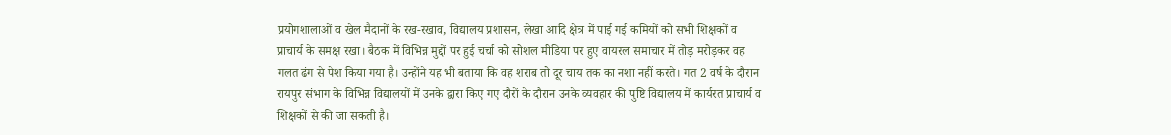प्रयोगशालाओं व खेल मैदानों के रख-रखाव, विद्यालय प्रशासन, लेखा आदि क्षेत्र में पाई गई कमियों को सभी शिक्षकों व प्राचार्य के समक्ष रखा। बैठक में विभिन्न मुद्दों पर हुई चर्चा को सोशल मीडिया पर हुए वायरल समाचार में तोड़ मरोड़कर वह गलत ढंग से पेश किया गया है। उन्होंने यह भी बताया कि वह शराब तो दूर चाय तक का नशा नहीं करते। गत 2 वर्ष के दौरान रायपुर संभाग के विभिन्न विद्यालयों में उनके द्वारा किए गए दौरों के दौरान उनके व्यवहार की पुष्टि विद्यालय में कार्यरत प्राचार्य व शिक्षकों से की जा सकती है।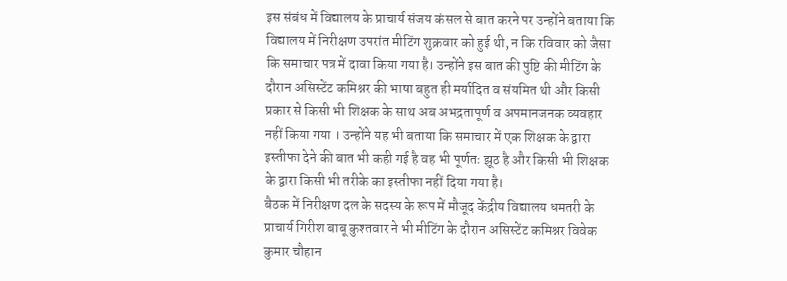इस संबंध में विद्यालय के प्राचार्य संजय कंसल से बात करने पर उन्होंने बताया कि विद्यालय में निरीक्षण उपरांत मीटिंग शुक्रवार को हुई थी, न कि रविवार को जैसा कि समाचार पत्र में दावा किया गया है। उन्होंने इस बात की पुष्टि की मीटिंग के दौरान असिस्टेंट कमिश्नर की भाषा बहुत ही मर्यादित व संयमित थी और किसी प्रकार से किसी भी शिक्षक के साथ अब अभद्रतापूर्ण व अपमानजनक व्यवहार नहीं किया गया । उन्होंने यह भी बताया कि समाचार में एक शिक्षक के द्वारा इस्तीफा देने की बात भी कही गई है वह भी पूर्णतः झूठ है और किसी भी शिक्षक के द्वारा किसी भी तरीके का इस्तीफा नहीं दिया गया है।
बैठक में निरीक्षण दल के सदस्य के रूप में मौजूद केंद्रीय विद्यालय धमतरी के प्राचार्य गिरीश बाबू कुश्तवार ने भी मीटिंग के दौरान असिस्टेंट कमिश्नर विवेक कुमार चौहान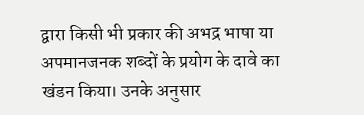द्वारा किसी भी प्रकार की अभद्र भाषा या अपमानजनक शब्दों के प्रयोग के दावे का खंडन किया। उनके अनुसार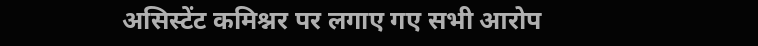असिस्टेंट कमिश्नर पर लगाए गए सभी आरोप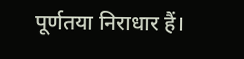पूर्णतया निराधार हैं।